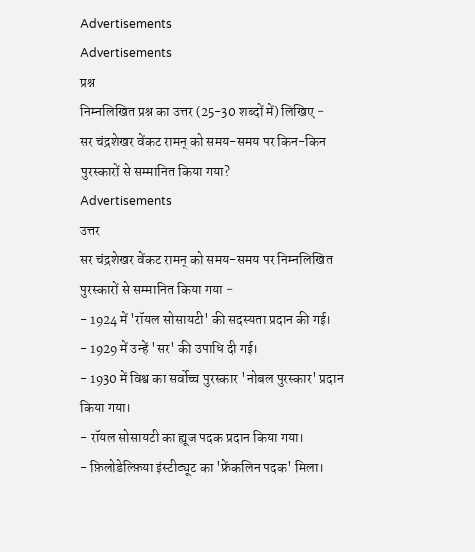Advertisements
Advertisements
प्रश्न
निम्नलिखित प्रश्न का उत्तर (25-30 शब्दों में) लिखिए −
सर चंद्रशेखर वेंकट रामन् को समय-समय पर किन-किन पुरस्कारों से सम्मानित किया गया?
Advertisements
उत्तर
सर चंद्रशेखर वेंकट रामन् को समय-समय पर निम्नलिखित पुरस्कारों से सम्मानित किया गया −
- 1924 में 'रॉयल सोसायटी' की सदस्यता प्रदान की गई।
- 1929 में उन्हें 'सर' की उपाधि दी गई।
- 1930 में विश्व का सर्वोच्च पुरस्कार 'नोबल पुरस्कार' प्रदान किया गया।
- रॉयल सोसायटी का ह्यूज पदक प्रदान किया गया।
- फ़िलोडेल्फ़िया इंस्टीट्यूट का 'फ्रेंकलिन पदक' मिला।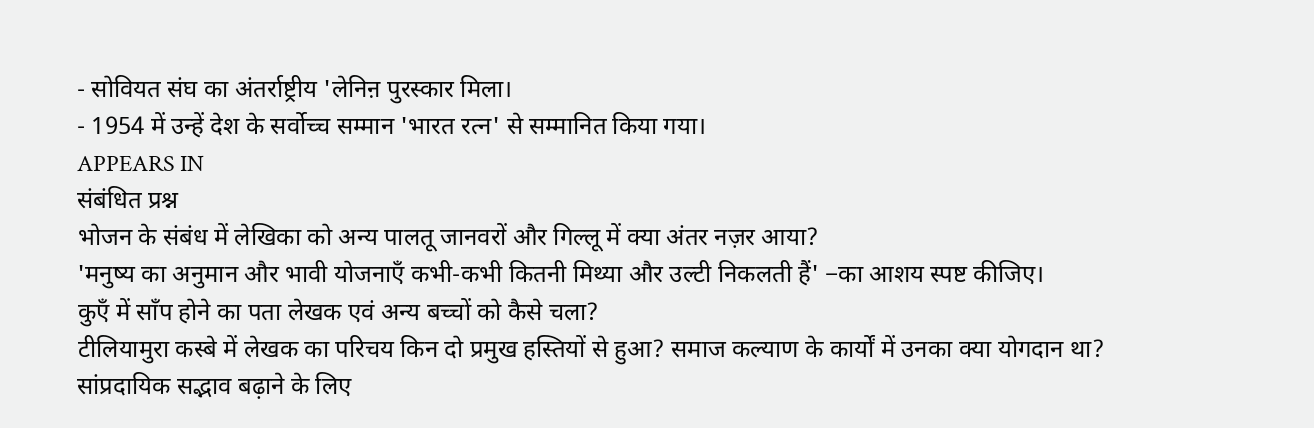- सोवियत संघ का अंतर्राष्ट्रीय 'लेनिऩ पुरस्कार मिला।
- 1954 में उन्हें देश के सर्वोच्च सम्मान 'भारत रत्न' से सम्मानित किया गया।
APPEARS IN
संबंधित प्रश्न
भोजन के संबंध में लेखिका को अन्य पालतू जानवरों और गिल्लू में क्या अंतर नज़र आया?
'मनुष्य का अनुमान और भावी योजनाएँ कभी-कभी कितनी मिथ्या और उल्टी निकलती हैं' −का आशय स्पष्ट कीजिए।
कुएँ में साँप होने का पता लेखक एवं अन्य बच्चों को कैसे चला?
टीलियामुरा कस्बे में लेखक का परिचय किन दो प्रमुख हस्तियों से हुआ? समाज कल्याण के कार्यों में उनका क्या योगदान था?
सांप्रदायिक सद्भाव बढ़ाने के लिए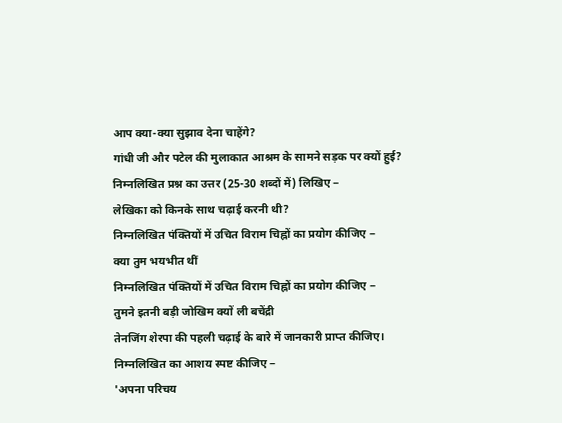आप क्या-क्या सुझाव देना चाहेंगे?
गांधी जी और पटेल की मुलाकात आश्रम के सामने सड़क पर क्यों हुई?
निम्नलिखित प्रश्न का उत्तर (25-30 शब्दों में) लिखिए −
लेखिका को किनके साथ चढ़ाई करनी थी?
निम्नलिखित पंक्तियों में उचित विराम चिह्नों का प्रयोग कीजिए −
क्या तुम भयभीत थीं
निम्नलिखित पंक्तियों में उचित विराम चिह्नों का प्रयोग कीजिए −
तुमने इतनी बड़ी जोखिम क्यों ली बचेंद्री
तेनजिंग शेरपा की पहली चढ़ाई के बारे में जानकारी प्राप्त कीजिए।
निम्नलिखित का आशय स्पष्ट कीजिए −
'अपना परिचय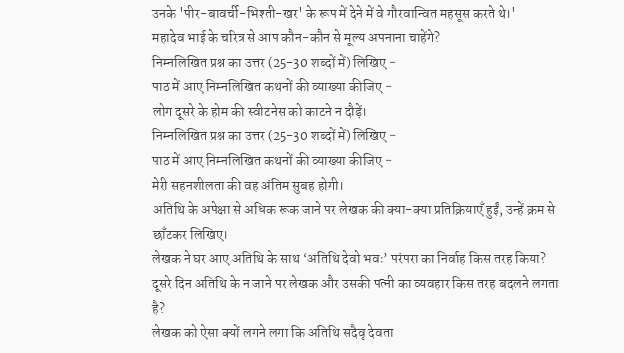उनके 'पीर-बावर्ची-भिश्ती-खर' के रूप में देने में वे गौरवान्वित महसूस करते थे।'
महादेव भाई के चरित्र से आप कौन-कौन से मूल्य अपनाना चाहेंगे?
निम्नलिखित प्रश्न का उत्तर (25-30 शब्दों में) लिखिए −
पाठ में आए निम्नलिखित कथनों की व्याख्या कीजिए −
लोग दूसरे के होम की स्वीटनेस को काटने न दौड़ें।
निम्नलिखित प्रश्न का उत्तर (25-30 शब्दों में) लिखिए −
पाठ में आए निम्नलिखित कथनों की व्याख्या कीजिए −
मेरी सहनशीलता की वह अंतिम सुबह होगी।
अतिथि के अपेक्षा से अधिक रूक जाने पर लेखक की क्या-क्या प्रतिक्रियाएँ हुईं, उन्हें क्रम से छाँटकर लिखिए।
लेखक ने घर आए अतिथि के साथ ‘अतिथि देवो भवः’ परंपरा का निर्वाह किस तरह किया?
दूसरे दिन अतिथि के न जाने पर लेखक और उसकी पत्नी का व्यवहार किस तरह बदलने लगता है?
लेखक को ऐसा क्यों लगने लगा कि अतिथि सदैवृ देवता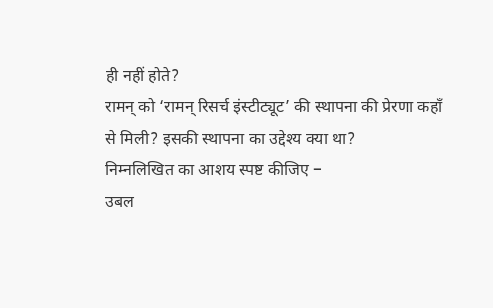ही नहीं होते?
रामन् को ‘रामन् रिसर्च इंस्टीट्यूट’ की स्थापना की प्रेरणा कहाँ से मिली? इसकी स्थापना का उद्देश्य क्या था?
निम्नलिखित का आशय स्पष्ट कीजिए −
उबल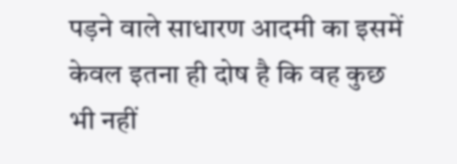पड़ने वाले साधारण आदमी का इसमें केवल इतना ही दोष है कि वह कुछ भी नहीं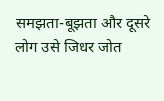समझता-बूझता और दूसरे लोग उसे जिधर जोत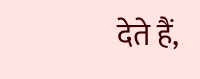देते हैं,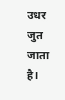उधर जुत जाता है।